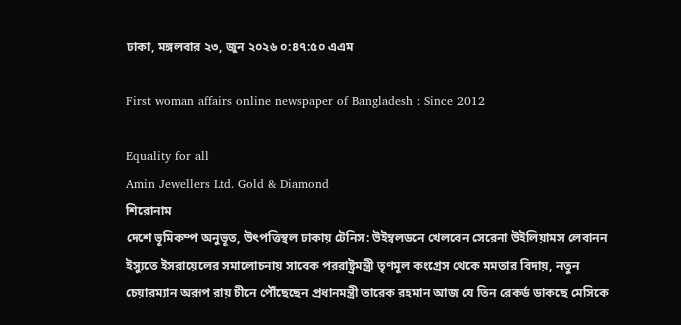ঢাকা, মঙ্গলবার ২৩, জুন ২০২৬ ০:৪৭:৫০ এএম

First woman affairs online newspaper of Bangladesh : Since 2012

Equality for all
Amin Jewellers Ltd. Gold & Diamond
শিরোনাম
দেশে ভূমিকম্প অনুভূত, উৎপত্তিস্থল ঢাকায় টেনিস: উইম্বলডনে খেলবেন সেরেনা উইলিয়ামস লেবানন ইস্যুতে ইসরায়েলের সমালোচনায় সাবেক পররাষ্ট্রমন্ত্রী তৃণমূল কংগ্রেস থেকে মমতার বিদায়, নতুন চেয়ারম্যান অরূপ রায় চীনে পৌঁছেছেন প্রধানমন্ত্রী তারেক রহমান আজ যে তিন রেকর্ড ডাকছে মেসিকে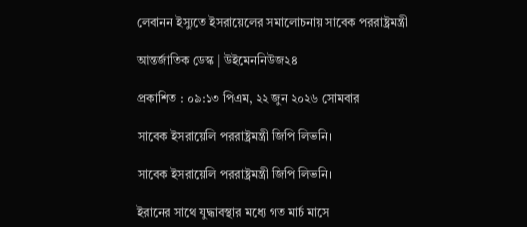লেবানন ইস্যুতে ইসরায়েলের সমালোচনায় সাবেক পররাষ্ট্রমন্ত্রী

আন্তর্জাতিক ডেস্ক | উইমেননিউজ২৪

প্রকাশিত : ০৯:১৩ পিএম, ২২ জুন ২০২৬ সোমবার

সাবেক ইসরায়েলি পররাষ্ট্রমন্ত্রী জিপি লিভনি।

সাবেক ইসরায়েলি পররাষ্ট্রমন্ত্রী জিপি লিভনি।

ইরানের সাথে যুদ্ধাবস্থার মধ্যে গত মার্চ মাসে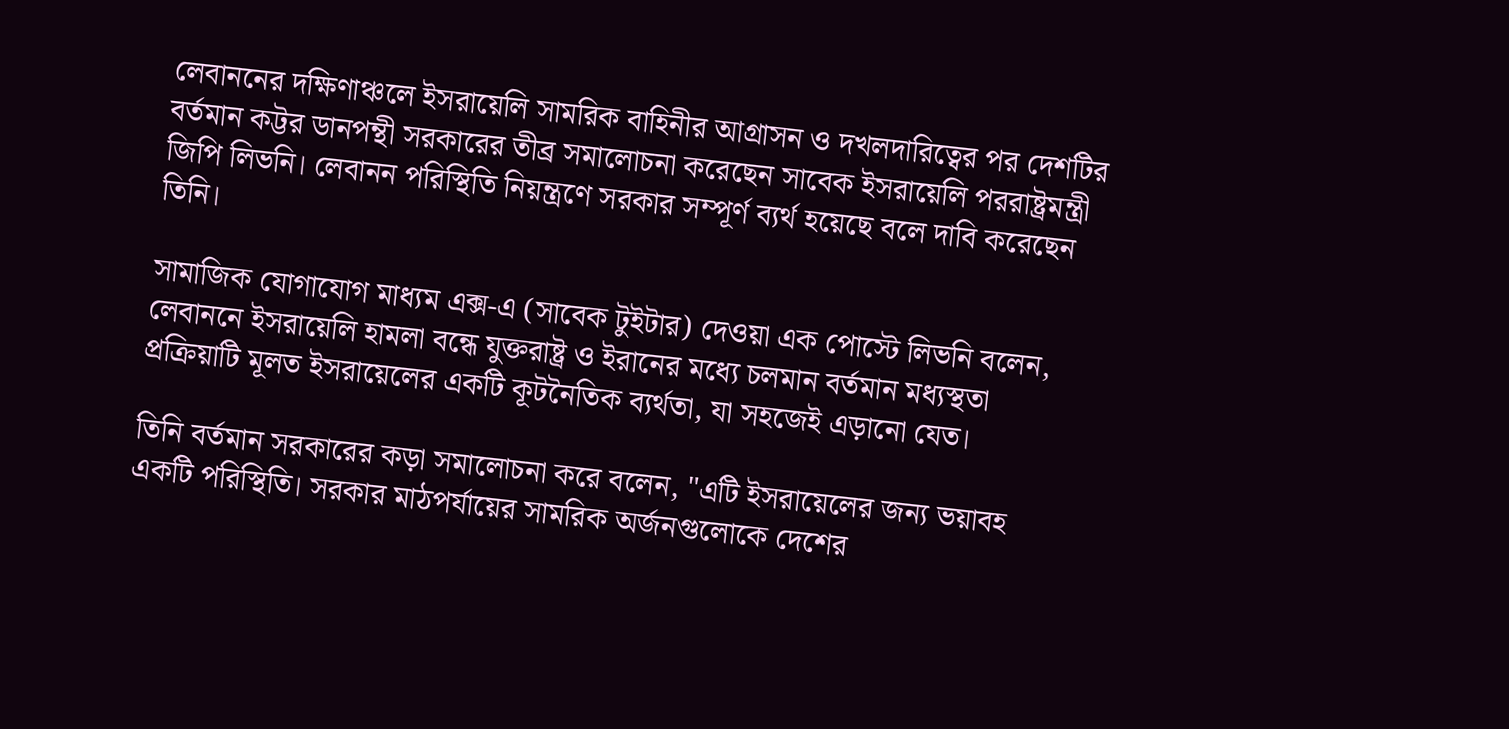লেবাননের দক্ষিণাঞ্চলে ইসরায়েলি সামরিক বাহিনীর আগ্রাসন ও দখলদারিত্বের পর দেশটির বর্তমান কট্টর ডানপন্থী সরকারের তীব্র সমালোচনা করেছেন সাবেক ইসরায়েলি পররাষ্ট্রমন্ত্রী জিপি লিভনি। লেবানন পরিস্থিতি নিয়ন্ত্রণে সরকার সম্পূর্ণ ব্যর্থ হয়েছে বলে দাবি করেছেন তিনি।

সামাজিক যোগাযোগ মাধ্যম এক্স-এ (সাবেক টুইটার) দেওয়া এক পোস্টে লিভনি বলেন, লেবাননে ইসরায়েলি হামলা বন্ধে যুক্তরাষ্ট্র ও ইরানের মধ্যে চলমান বর্তমান মধ্যস্থতা প্রক্রিয়াটি মূলত ইসরায়েলের একটি কূটনৈতিক ব্যর্থতা, যা সহজেই এড়ানো যেত।

তিনি বর্তমান সরকারের কড়া সমালোচনা করে বলেন, "এটি ইসরায়েলের জন্য ভয়াবহ একটি পরিস্থিতি। সরকার মাঠপর্যায়ের সামরিক অর্জনগুলোকে দেশের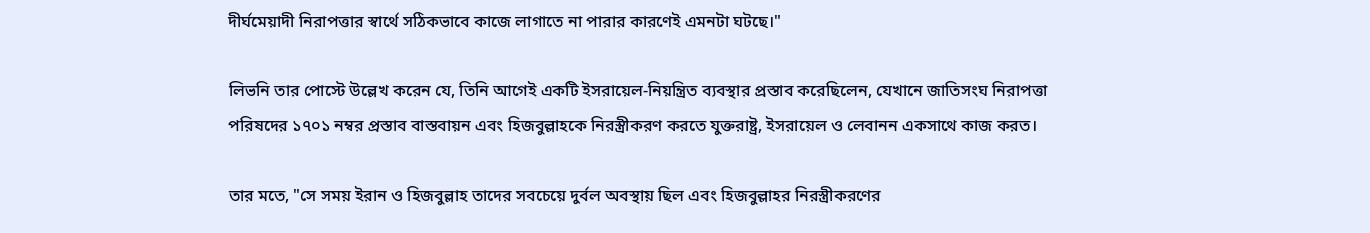দীর্ঘমেয়াদী নিরাপত্তার স্বার্থে সঠিকভাবে কাজে লাগাতে না পারার কারণেই এমনটা ঘটছে।"

লিভনি তার পোস্টে উল্লেখ করেন যে, তিনি আগেই একটি ইসরায়েল-নিয়ন্ত্রিত ব্যবস্থার প্রস্তাব করেছিলেন, যেখানে জাতিসংঘ নিরাপত্তা পরিষদের ১৭০১ নম্বর প্রস্তাব বাস্তবায়ন এবং হিজবুল্লাহকে নিরস্ত্রীকরণ করতে যুক্তরাষ্ট্র, ইসরায়েল ও লেবানন একসাথে কাজ করত।

তার মতে, "সে সময় ইরান ও হিজবুল্লাহ তাদের সবচেয়ে দুর্বল অবস্থায় ছিল এবং হিজবুল্লাহর নিরস্ত্রীকরণের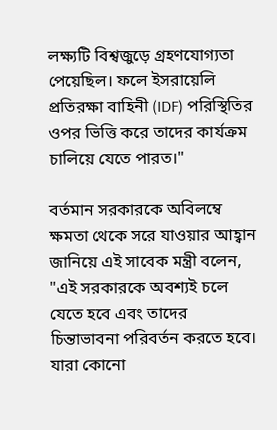লক্ষ্যটি বিশ্বজুড়ে গ্রহণযোগ্যতা পেয়েছিল। ফলে ইসরায়েলি প্রতিরক্ষা বাহিনী (IDF) পরিস্থিতির ওপর ভিত্তি করে তাদের কার্যক্রম চালিয়ে যেতে পারত।"

বর্তমান সরকারকে অবিলম্বে ক্ষমতা থেকে সরে যাওয়ার আহ্বান জানিয়ে এই সাবেক মন্ত্রী বলেন, "এই সরকারকে অবশ্যই চলে যেতে হবে এবং তাদের চিন্তাভাবনা পরিবর্তন করতে হবে। যারা কোনো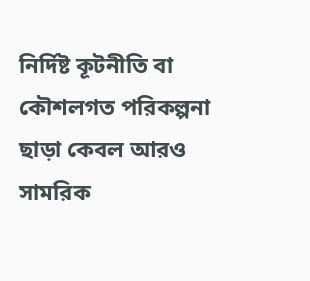নির্দিষ্ট কূটনীতি বা কৌশলগত পরিকল্পনা ছাড়া কেবল আরও সামরিক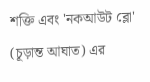শক্তি এবং 'নকআউট ব্লো' (চূড়ান্ত আঘাত) এর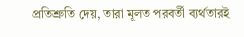প্রতিশ্রুতি দেয়, তারা মূলত পরবর্তী ব্যর্থতারই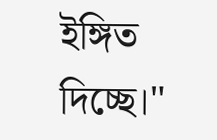ইঙ্গিত দিচ্ছে।"